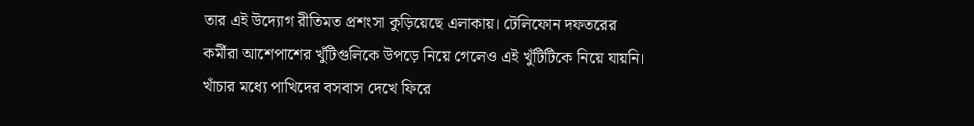তার এই উদ্যোগ রীতিমত প্রশংসা কুড়িয়েছে এলাকায়। টেলিফোন দফতরের কর্মীরা আশেপাশের খুঁটিগুলিকে উপড়ে নিয়ে গেলেও এই খুঁটিটিকে নিয়ে যায়নি। খাঁচার মধ্যে পাখিদের বসবাস দেখে ফিরে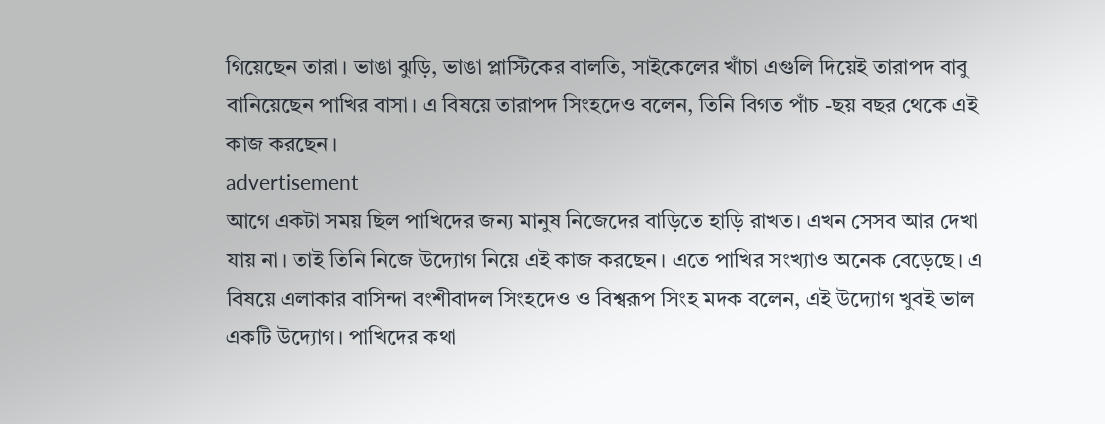গিয়েছেন তারা। ভাঙা ঝুড়ি, ভাঙা প্লাস্টিকের বালতি, সাইকেলের খাঁচা এগুলি দিয়েই তারাপদ বাবু বানিয়েছেন পাখির বাসা। এ বিষয়ে তারাপদ সিংহদেও বলেন, তিনি বিগত পাঁচ -ছয় বছর থেকে এই কাজ করছেন।
advertisement
আগে একটা সময় ছিল পাখিদের জন্য মানুষ নিজেদের বাড়িতে হাড়ি রাখত। এখন সেসব আর দেখা যায় না। তাই তিনি নিজে উদ্যোগ নিয়ে এই কাজ করছেন। এতে পাখির সংখ্যাও অনেক বেড়েছে। এ বিষয়ে এলাকার বাসিন্দা বংশীবাদল সিংহদেও ও বিশ্বরূপ সিংহ মদক বলেন, এই উদ্যোগ খুবই ভাল একটি উদ্যোগ। পাখিদের কথা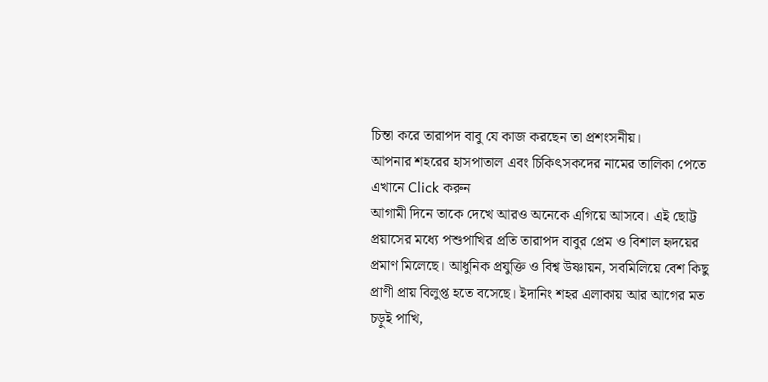চিন্তা করে তারাপদ বাবু যে কাজ করছেন তা প্রশংসনীয়।
আপনার শহরের হাসপাতাল এবং চিকিৎসকদের নামের তালিকা পেতে এখানে Click করুন
আগামী দিনে তাকে দেখে আরও অনেকে এগিয়ে আসবে। এই ছোট্ট প্রয়াসের মধ্যে পশুপাখির প্রতি তারাপদ বাবুর প্রেম ও বিশাল হৃদয়ের প্রমাণ মিলেছে। আধুনিক প্রযুক্তি ও বিশ্ব উষ্ণায়ন, সবমিলিয়ে বেশ কিছু প্রাণী প্রায় বিলুপ্ত হতে বসেছে। ইদানিং শহর এলাকায় আর আগের মত চড়ুই পাখি,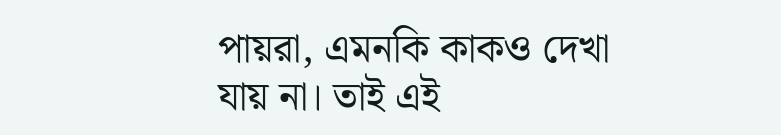পায়রা, এমনকি কাকও দেখা যায় না। তাই এই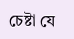চেষ্টা যে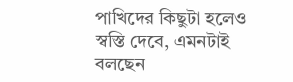পাখিদের কিছুটা হলেও স্বস্তি দেবে, এমনটাই বলছেন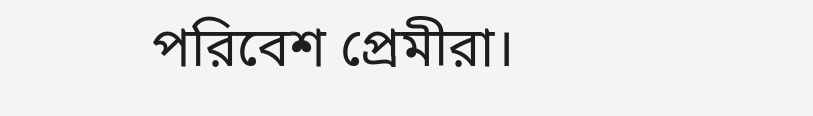পরিবেশ প্রেমীরা।